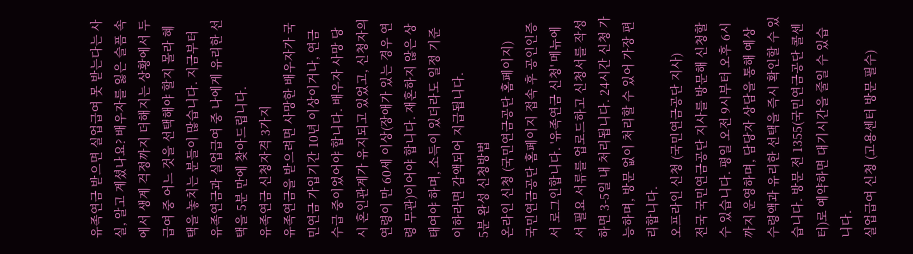유족연금 받으면 실업급여 못 받는다는 사실, 알고 계셨나요? 배우자를 잃은 슬픔 속에서 생계 걱정까지 더해지는 상황에서 두 급여 중 어느 것을 선택해야 할지 몰라 혜택을 놓치는 분들이 많습니다. 지금부터 유족연금과 실업급여 중 나에게 유리한 선택을 5분 만에 찾아드립니다.
유족연금 신청자격 3가지
유족연금을 받으려면 사망한 배우자가 국민연금 가입기간 10년 이상이거나, 연금 수급 중이었어야 합니다. 배우자 사망 당시 혼인관계가 유지되고 있었고, 신청자의 연령이 만 60세 이상(장애가 있는 경우 연령 무관)이어야 합니다. 재혼하지 않은 상태여야 하며, 소득이 있더라도 일정 기준 이하라면 감액되어 지급됩니다.
5분 완성 신청방법
온라인 신청 (국민연금공단 홈페이지)
국민연금공단 홈페이지 접속 후 공인인증서 로그인합니다. '유족연금 신청' 메뉴에서 필요 서류를 업로드하고 신청서를 작성하면 3-5일 내 처리됩니다. 24시간 신청 가능하며, 방문 없이 처리할 수 있어 가장 편리합니다.
오프라인 신청 (국민연금공단 지사)
전국 국민연금공단 지사를 방문해 신청할 수 있습니다. 평일 오전 9시부터 오후 6시까지 운영하며, 담당자 상담을 통해 예상 수령액과 유리한 선택을 즉시 확인할 수 있습니다. 방문 전 1355(국민연금공단 콜센터)로 예약하면 대기시간을 줄일 수 있습니다.
실업급여 신청 (고용센터 방문 필수)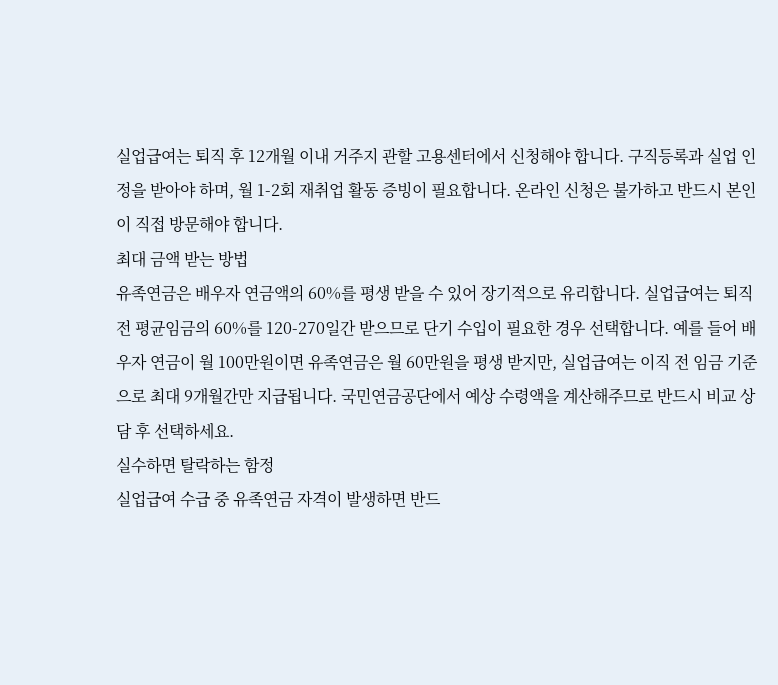실업급여는 퇴직 후 12개월 이내 거주지 관할 고용센터에서 신청해야 합니다. 구직등록과 실업 인정을 받아야 하며, 월 1-2회 재취업 활동 증빙이 필요합니다. 온라인 신청은 불가하고 반드시 본인이 직접 방문해야 합니다.
최대 금액 받는 방법
유족연금은 배우자 연금액의 60%를 평생 받을 수 있어 장기적으로 유리합니다. 실업급여는 퇴직 전 평균임금의 60%를 120-270일간 받으므로 단기 수입이 필요한 경우 선택합니다. 예를 들어 배우자 연금이 월 100만원이면 유족연금은 월 60만원을 평생 받지만, 실업급여는 이직 전 임금 기준으로 최대 9개월간만 지급됩니다. 국민연금공단에서 예상 수령액을 계산해주므로 반드시 비교 상담 후 선택하세요.
실수하면 탈락하는 함정
실업급여 수급 중 유족연금 자격이 발생하면 반드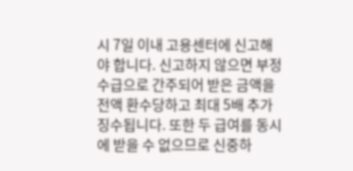시 7일 이내 고용센터에 신고해야 합니다. 신고하지 않으면 부정수급으로 간주되어 받은 금액을 전액 환수당하고 최대 5배 추가 징수됩니다. 또한 두 급여를 동시에 받을 수 없으므로 신중하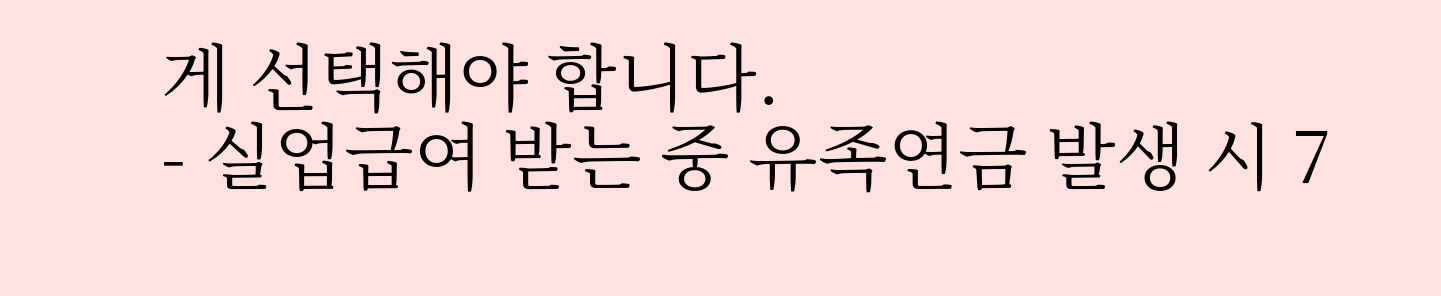게 선택해야 합니다.
- 실업급여 받는 중 유족연금 발생 시 7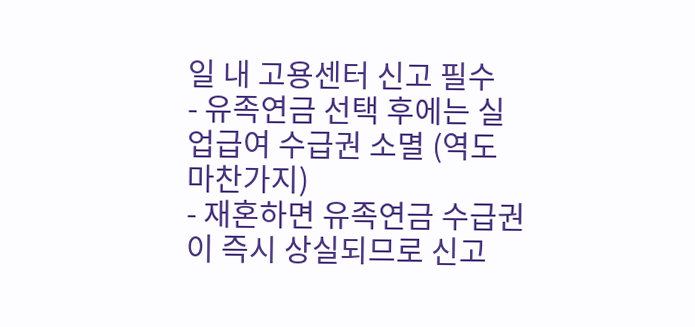일 내 고용센터 신고 필수
- 유족연금 선택 후에는 실업급여 수급권 소멸 (역도 마찬가지)
- 재혼하면 유족연금 수급권이 즉시 상실되므로 신고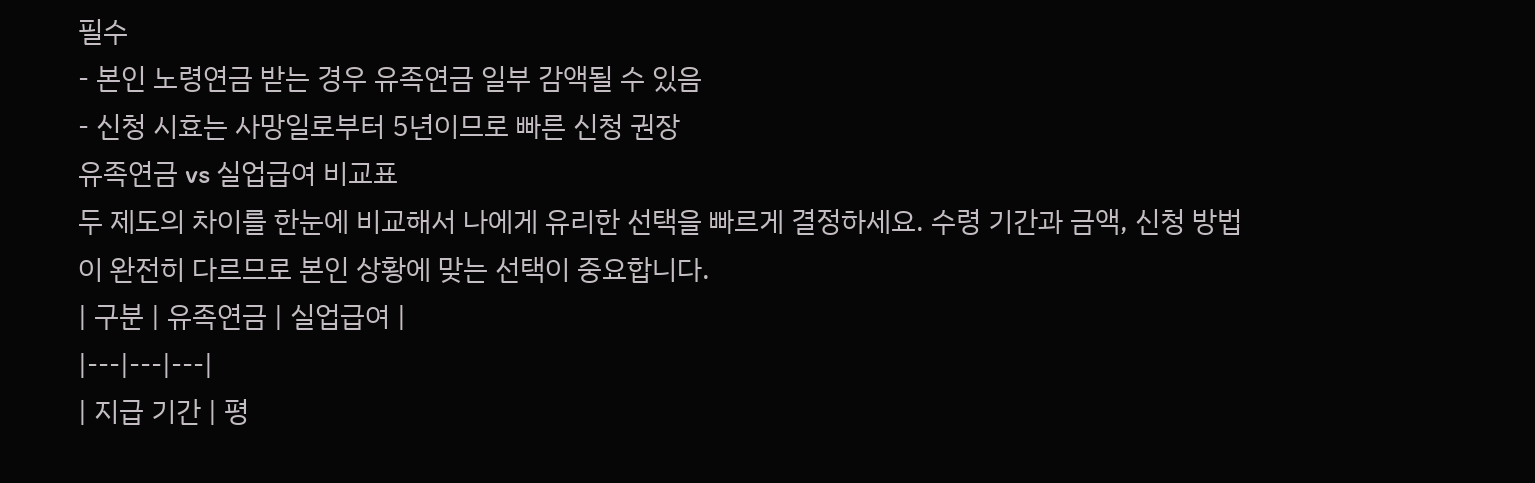필수
- 본인 노령연금 받는 경우 유족연금 일부 감액될 수 있음
- 신청 시효는 사망일로부터 5년이므로 빠른 신청 권장
유족연금 vs 실업급여 비교표
두 제도의 차이를 한눈에 비교해서 나에게 유리한 선택을 빠르게 결정하세요. 수령 기간과 금액, 신청 방법이 완전히 다르므로 본인 상황에 맞는 선택이 중요합니다.
| 구분 | 유족연금 | 실업급여 |
|---|---|---|
| 지급 기간 | 평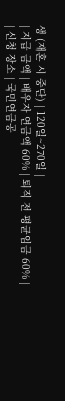생 (재혼 시 중단) | 120일~270일 |
| 지급 금액 | 배우자 연금액 60% | 퇴직 전 평균임금 60% |
| 신청 장소 | 국민연금공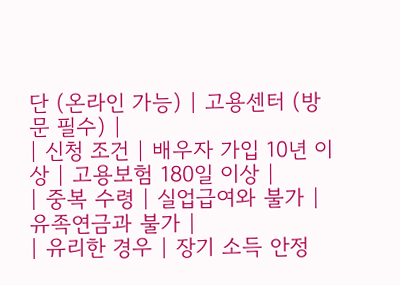단 (온라인 가능) | 고용센터 (방문 필수) |
| 신청 조건 | 배우자 가입 10년 이상 | 고용보험 180일 이상 |
| 중복 수령 | 실업급여와 불가 | 유족연금과 불가 |
| 유리한 경우 | 장기 소득 안정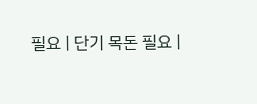필요 | 단기 목돈 필요 |